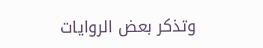وتذكر بعض الروايات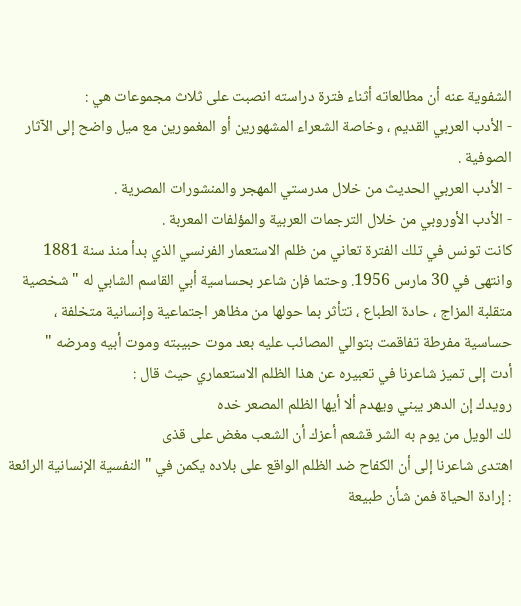الشفوية عنه أن مطالعاته أثناء فترة دراسته انصبت على ثلاث مجموعات هي :
- الأدب العربي القديم ، وخاصة الشعراء المشهورين أو المغمورين مع ميل واضح إلى الآثار الصوفية .
- الأدب العربي الحديث من خلال مدرستي المهجر والمنشورات المصرية .
- الأدب الأوروبي من خلال الترجمات العربية والمؤلفات المعربة .
كانت تونس في تلك الفترة تعاني من ظلم الاستعمار الفرنسي الذي بدأ منذ سنة 1881 وانتهى في 30 مارس 1956. وحتما فإن شاعر بحساسية أبي القاسم الشابي له " شخصية متقلبة المزاج ، حادة الطباع ، تتأثر بما حولها من مظاهر اجتماعية وإنسانية متخلفة ، حساسية مفرطة تفاقمت بتوالي المصائب عليه بعد موت حبيبته وموت أبيه ومرضه "
أدت إلى تميز شاعرنا في تعبيره عن هذا الظلم الاستعماري حيث قال :
رويدك إن الدهر يبني ويهدم ألا أيها الظلم المصعر خده
لك الويل من يوم به الشر قشعم أعزك أن الشعب مغض على قذى
اهتدى شاعرنا إلى أن الكفاح ضد الظلم الواقع على بلاده يكمن في " النفسية الإنسانية الرائعة : إرادة الحياة فمن شأن طبيعة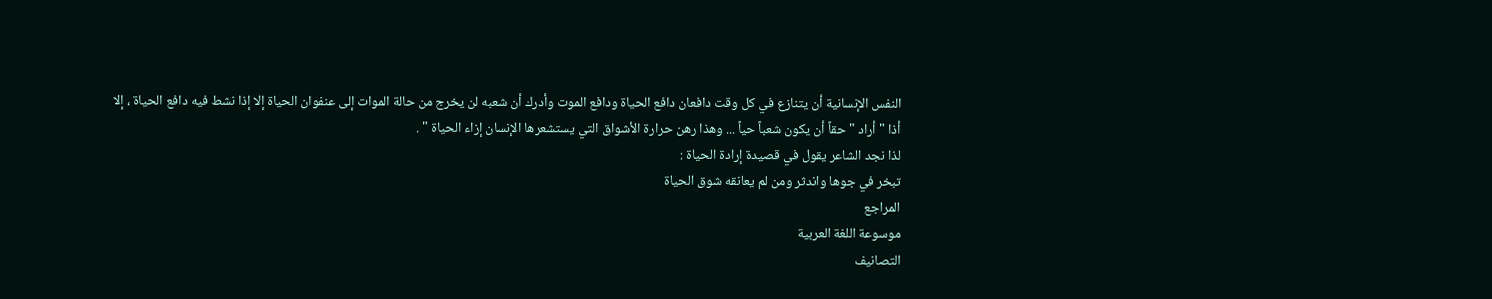النفس الإنسانية أن يتنازع في كل وقت دافعان دافع الحياة ودافع الموت وأدرك أن شعبه لن يخرج من حالة الموات إلى عنفوان الحياة إلا إذا نشط فيه دافع الحياة ، إلا أذا " أراد " حقاً أن يكون شعباً حياً ... وهذا رهن حرارة الأشواق التي يستشعرها الإنسان إزاء الحياة " .
لذا نجد الشاعر يقول في قصيدة إرادة الحياة :
تبخر في جوها واندثر ومن لم يعانقه شوق الحياة
المراجع
موسوعة اللغة العربية
التصانيف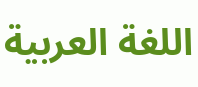اللغة العربية